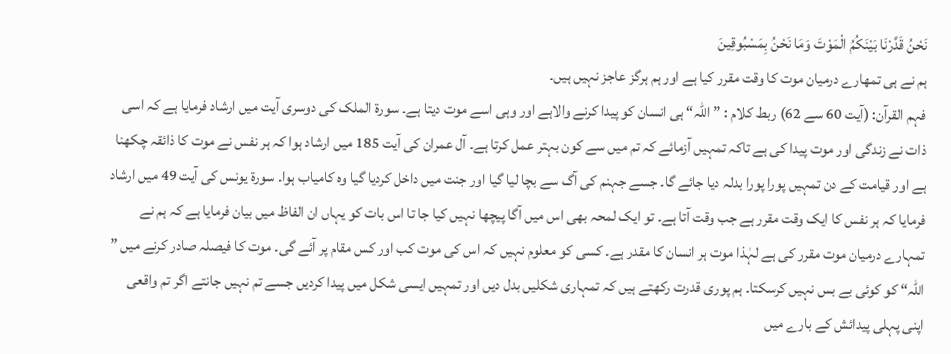نَحْنُ قَدَّرْنَا بَيْنَكُمُ الْمَوْتَ وَمَا نَحْنُ بِمَسْبُوقِينَ
ہم نے ہی تمھارے درمیان موت کا وقت مقرر کیا ہے اور ہم ہرگز عاجز نہیں ہیں۔
فہم القرآن: (آیت 60 سے 62) ربط کلام : ” اللہ“ ہی انسان کو پیدا کرنے والاہے اور وہی اسے موت دیتا ہے۔ سورۃ الملک کی دوسری آیت میں ارشاد فرمایا ہے کہ اسی ذات نے زندگی اور موت پیدا کی ہے تاکہ تمہیں آزمائے کہ تم میں سے کون بہتر عمل کرتا ہے۔ آل عمران کی آیت 185 میں ارشاد ہوا کہ ہر نفس نے موت کا ذائقہ چکھنا ہے اور قیامت کے دن تمہیں پورا پورا بدلہ دیا جائے گا۔ جسے جہنم کی آگ سے بچا لیا گیا اور جنت میں داخل کردیا گیا وہ کامیاب ہوا۔ سورۃ یونس کی آیت 49 میں ارشاد فرمایا کہ ہر نفس کا ایک وقت مقرر ہے جب وقت آتا ہے۔ تو ایک لمحہ بھی اس میں آگا پیچھا نہیں کیا جا تا اس بات کو یہاں ان الفاظ میں بیان فرمایا ہے کہ ہم نے تمہارے درمیان موت مقرر کی ہے لہٰذا موت ہر انسان کا مقدر ہے۔ کسی کو معلوم نہیں کہ اس کی موت کب اور کس مقام پر آئے گی۔ موت کا فیصلہ صادر کرنے میں ” اللہ“ کو کوئی بے بس نہیں کرسکتا۔ ہم پوری قدرت رکھتے ہیں کہ تمہاری شکلیں بدل دیں اور تمہیں ایسی شکل میں پیدا کردیں جسے تم نہیں جانتے اگر تم واقعی اپنی پہلی پیدائش کے بارے میں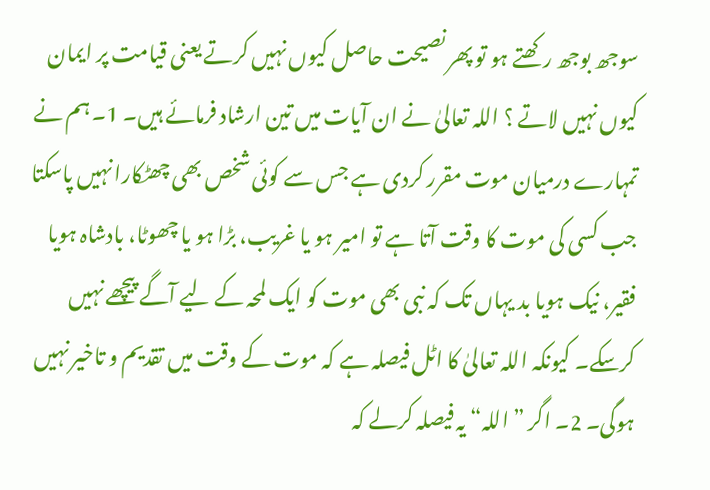سوجھ بوجھ رکھتے ہو تو پھر نصیحت حاصل کیوں نہیں کرتے یعنی قیامت پر ایمان کیوں نہیں لاتے ؟ اللہ تعالیٰ نے ان آیات میں تین ارشاد فرمائے ہیں۔ 1۔ ہم نے تمہارے درمیان موت مقرر کردی ہے جس سے کوئی شخص بھی چھٹکارا نہیں پاسکتا جب کسی کی موت کا وقت آتا ہے تو امیر ہو یا غریب، بڑا ہو یا چھوٹا، بادشاہ ہویا فقیر، نیک ہویا بد یہاں تک کہ نبی بھی موت کو ایک لمحہ کے لیے آگے پیچھے نہیں کرسکے۔ کیونکہ اللہ تعالیٰ کا اٹل فیصلہ ہے کہ موت کے وقت میں تقدیم و تاخیر نہیں ہوگی۔ 2۔ اگر ” اللہ“ یہ فیصلہ کرلے کہ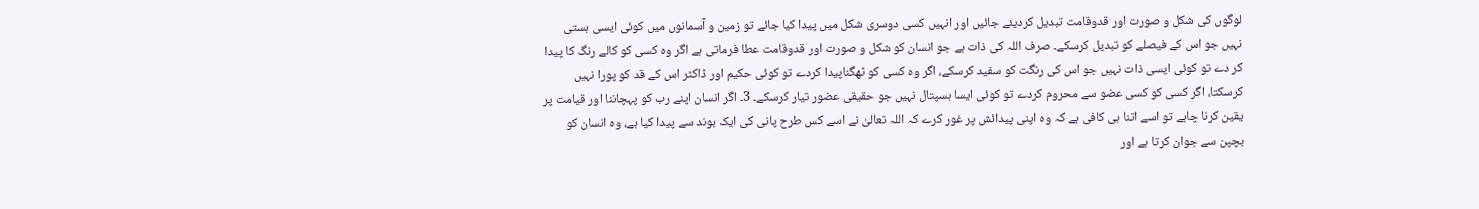لوگوں کی شکل و صورت اور قدوقامت تبدیل کردیئے جائیں اور انہیں کسی دوسری شکل میں پیدا کیا جائے تو زمین و آسمانوں میں کوئی ایسی ہستی نہیں جو اس کے فیصلے کو تبدیل کرسکے۔ صرف اللہ کی ذات ہے جو انسان کو شکل و صورت اور قدوقامت عطا فرماتی ہے اگر وہ کسی کو کالے رنگ کا پیدا کر دے تو کوئی ایسی ذات نہیں جو اس کی رنگت کو سفید کرسکے، اگر وہ کسی کو ٹھگناپیدا کردے تو کوئی حکیم اور ڈاکٹر اس کے قد کو پورا نہیں کرسکتا، اگر کسی کو کسی عضو سے محروم کردے تو کوئی ایسا ہسپتال نہیں جو حقیقی عضور تیار کرسکے۔ 3۔ اگر انسان اپنے رب کو پہچاننا اور قیامت پر یقین کرنا چاہے تو اسے اتنا ہی کافی ہے کہ وہ اپنی پیدائش پر غور کرے کہ اللہ تعالیٰ نے اسے کس طرح پانی کی ایک بوند سے پیدا کیا ہے، وہ انسان کو بچپن سے جوان کرتا ہے اور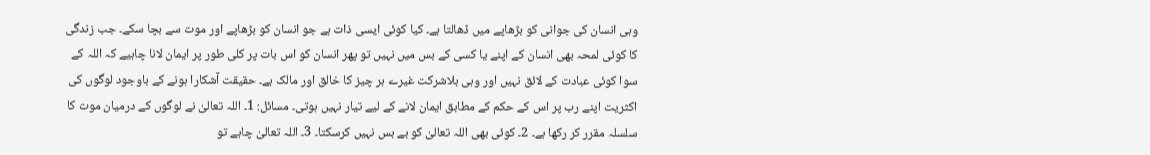وہی انسان کی جوانی کو بڑھاپے میں ڈھالتا ہے۔ کیا کوئی ایسی ذات ہے جو انسان کو بڑھاپے اور موت سے بچا سکے۔ جب زندگی کا کوئی لمحہ بھی انسان کے اپنے یا کسی کے بس میں نہیں تو پھر انسان کو اس بات پر کلی طور پر ایمان لانا چاہیے کہ اللہ کے سوا کوئی عبادت کے لائق نہیں اور وہی بلاشرکت غیرے ہر چیز کا خالق اور مالک ہے۔ حقیقت آشکارا ہونے کے باوجود لوگوں کی اکثریت اپنے رب پر اس کے حکم کے مطابق ایمان لانے کے لیے تیار نہیں ہوتی۔ مسائل: 1۔ اللہ تعالیٰ نے لوگوں کے درمیان موت کا سلسلہ مقرر کر رکھا ہے۔ 2۔ کوئی بھی اللہ تعالیٰ کو بے بس نہیں کرسکتا۔ 3۔ اللہ تعالیٰ چاہے تو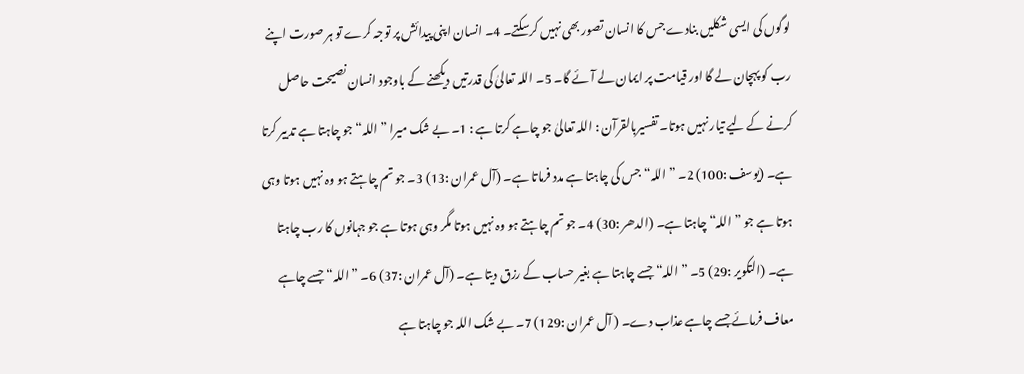لوگوں کی ایسی شکلیں بنادے جس کا انسان تصور بھی نہیں کرسکتے۔ 4۔ انسان اپنی پیدائش پر توجہ کرے تو ہر صورت اپنے رب کو پہچان لے گا اور قیامت پر ایمان لے آئے گا۔ 5۔ اللہ تعالیٰ کی قدرتیں دیکھنے کے باوجود انسان نصیحت حاصل کرنے کے لیے تیار نہیں ہوتا۔ تفسیربالقرآن : اللہ تعالیٰ جو چاہے کرتا ہے : 1۔ بے شک میرا ” اللہ“ جو چاہتا ہے تدبیر کرتا ہے۔ (یوسف :100) 2۔ ” اللہ“ جس کی چاہتا ہے مدد فرماتا ہے۔ (آل عمران :13) 3۔ جو تم چاہتے ہو وہ نہیں ہوتا وہی ہوتا ہے جو ” اللہ“ چاہتا ہے۔ (الدھر :30) 4۔ جو تم چاہتے ہو وہ نہیں ہوتا مگر وہی ہوتا ہے جو جہانوں کا رب چاہتا ہے۔ (التکویر :29) 5۔ ” اللہ“ جسے چاہتا ہے بغیر حساب کے رزق دیتا ہے۔ (آل عمران :37) 6۔ ” اللہ“ جسے چاہے معاف فرمائے جسے چاہے عذاب دے۔ ( آل عمران :129) 7۔ بے شک اللہ جو چاہتا ہے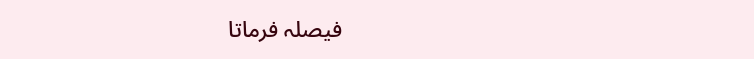فیصلہ فرماتا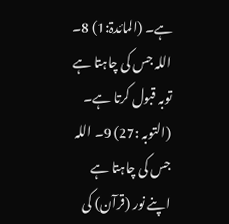ہے۔ (المائدۃ:1) 8۔ اللہ جس کی چاہتا ہے توبہ قبول کرتا ہے۔ (التوبہ :27) 9۔ اللہ جس کی چاہتا ہے اپنے نور (قرآن) کی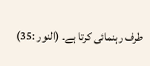طرف رہنمائی کرتا ہے۔ (النور :35)